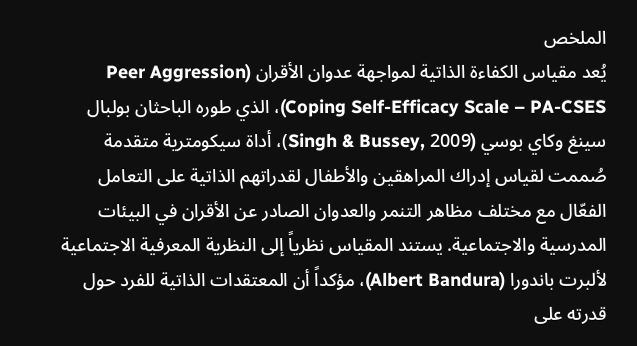الملخص
يُعد مقياس الكفاءة الذاتية لمواجهة عدوان الأقران (Peer Aggression Coping Self-Efficacy Scale – PA-CSES)، الذي طوره الباحثان بولبال سينغ وكاي بوسي (Singh & Bussey, 2009)، أداة سيكومترية متقدمة صُممت لقياس إدراك المراهقين والأطفال لقدراتهم الذاتية على التعامل الفعّال مع مختلف مظاهر التنمر والعدوان الصادر عن الأقران في البيئات المدرسية والاجتماعية. يستند المقياس نظرياً إلى النظرية المعرفية الاجتماعية لألبرت باندورا (Albert Bandura)، مؤكداً أن المعتقدات الذاتية للفرد حول قدرته على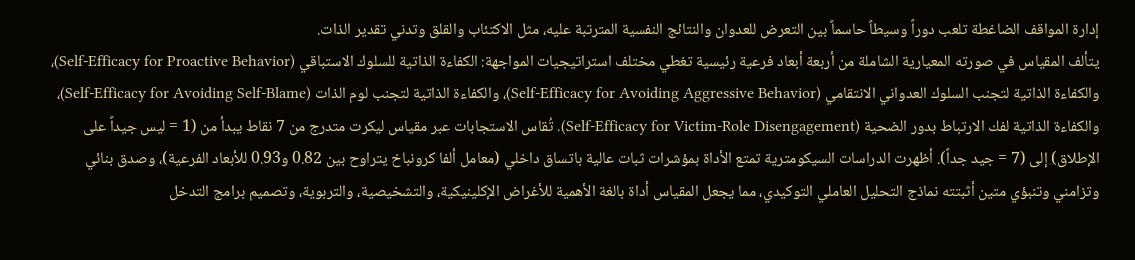إدارة المواقف الضاغطة تلعب دوراً وسيطاً حاسماً بين التعرض للعدوان والنتائج النفسية المترتبة عليه، مثل الاكتئاب والقلق وتدني تقدير الذات.
يتألف المقياس في صورته المعيارية الشاملة من أربعة أبعاد فرعية رئيسية تغطي مختلف استراتيجيات المواجهة: الكفاءة الذاتية للسلوك الاستباقي (Self-Efficacy for Proactive Behavior)، والكفاءة الذاتية لتجنب السلوك العدواني الانتقامي (Self-Efficacy for Avoiding Aggressive Behavior)، والكفاءة الذاتية لتجنب لوم الذات (Self-Efficacy for Avoiding Self-Blame)، والكفاءة الذاتية لفك الارتباط بدور الضحية (Self-Efficacy for Victim-Role Disengagement). تُقاس الاستجابات عبر مقياس ليكرت متدرج من 7 نقاط يبدأ من (1 = ليس جيداً على الإطلاق) إلى (7 = جيد جداً). أظهرت الدراسات السيكومترية تمتع الأداة بمؤشرات ثبات عالية باتساق داخلي (معامل ألفا كرونباخ يتراوح بين 0.82 و0.93 للأبعاد الفرعية)، وصدق بنائي وتزامني وتنبؤي متين أثبتته نماذج التحليل العاملي التوكيدي، مما يجعل المقياس أداة بالغة الأهمية للأغراض الإكلينيكية، والتشخيصية، والتربوية، وتصميم برامج التدخل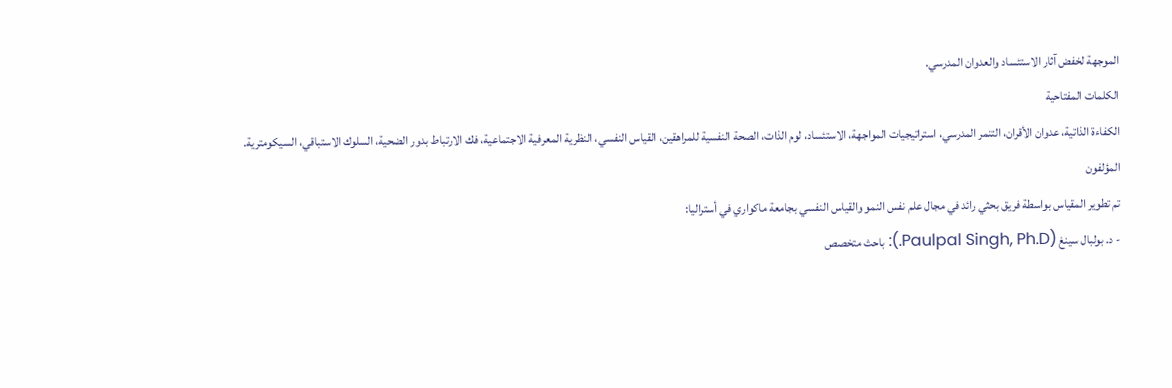الموجهة لخفض آثار الاستئساد والعدوان المدرسي.
الكلمات المفتاحية
الكفاءة الذاتية، عدوان الأقران، التنمر المدرسي، استراتيجيات المواجهة، الاستئساد، لوم الذات، الصحة النفسية للمراهقين، القياس النفسي، النظرية المعرفية الاجتماعية، فك الارتباط بدور الضحية، السلوك الاستباقي، السيكومترية.
المؤلفون
تم تطوير المقياس بواسطة فريق بحثي رائد في مجال علم نفس النمو والقياس النفسي بجامعة ماكواري في أستراليا:
- د. بولبال سينغ (Paulpal Singh, Ph.D.): باحث متخصص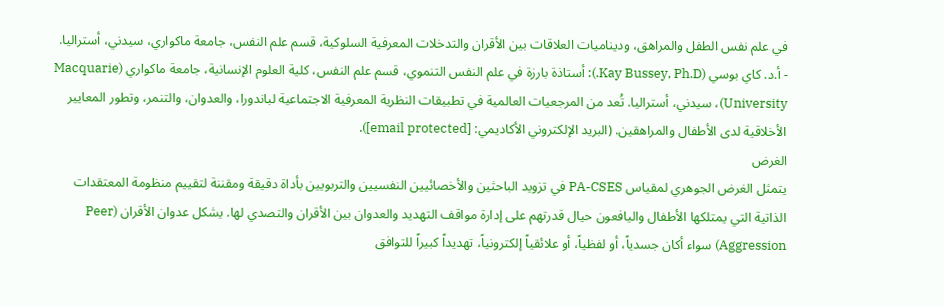في علم نفس الطفل والمراهق، وديناميات العلاقات بين الأقران والتدخلات المعرفية السلوكية، قسم علم النفس، جامعة ماكواري، سيدني، أستراليا.
- أ.د. كاي بوسي (Kay Bussey, Ph.D.): أستاذة بارزة في علم النفس التنموي، قسم علم النفس، كلية العلوم الإنسانية، جامعة ماكواري (Macquarie University)، سيدني، أستراليا. تُعد من المرجعيات العالمية في تطبيقات النظرية المعرفية الاجتماعية لباندورا، والعدوان، والتنمر، وتطور المعايير الأخلاقية لدى الأطفال والمراهقين. (البريد الإلكتروني الأكاديمي: [email protected]).
الغرض
يتمثل الغرض الجوهري لمقياس PA-CSES في تزويد الباحثين والأخصائيين النفسيين والتربويين بأداة دقيقة ومقننة لتقييم منظومة المعتقدات الذاتية التي يمتلكها الأطفال واليافعون حيال قدرتهم على إدارة مواقف التهديد والعدوان بين الأقران والتصدي لها. يشكل عدوان الأقران (Peer Aggression) سواء أكان جسدياً، أو لفظياً، أو علائقياً إلكترونياً، تهديداً كبيراً للتوافق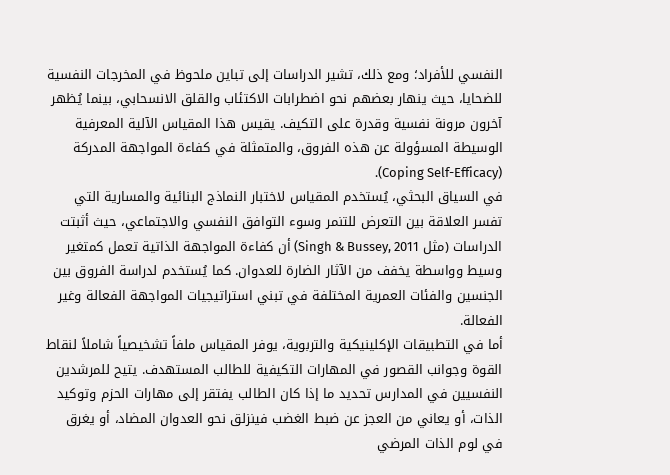النفسي للأفراد؛ ومع ذلك، تشير الدراسات إلى تباين ملحوظ في المخرجات النفسية للضحايا، حيث ينهار بعضهم نحو اضطرابات الاكتئاب والقلق الانسحابي، بينما يُظهر آخرون مرونة نفسية وقدرة على التكيف. يقيس هذا المقياس الآلية المعرفية الوسيطة المسؤولة عن هذه الفروق، والمتمثلة في كفاءة المواجهة المدركة (Coping Self-Efficacy).
في السياق البحثي، يُستخدم المقياس لاختبار النماذج البنائية والمسارية التي تفسر العلاقة بين التعرض للتنمر وسوء التوافق النفسي والاجتماعي، حيث أثبتت الدراسات (مثل Singh & Bussey, 2011) أن كفاءة المواجهة الذاتية تعمل كمتغير وسيط وواسطة يخفف من الآثار الضارة للعدوان. كما يُستخدم لدراسة الفروق بين الجنسين والفئات العمرية المختلفة في تبني استراتيجيات المواجهة الفعالة وغير الفعالة.
أما في التطبيقات الإكلينيكية والتربوية، يوفر المقياس ملفاً تشخيصياً شاملاً لنقاط القوة وجوانب القصور في المهارات التكيفية للطالب المستهدف. يتيح للمرشدين النفسيين في المدارس تحديد ما إذا كان الطالب يفتقر إلى مهارات الحزم وتوكيد الذات، أو يعاني من العجز عن ضبط الغضب فينزلق نحو العدوان المضاد، أو يغرق في لوم الذات المرضي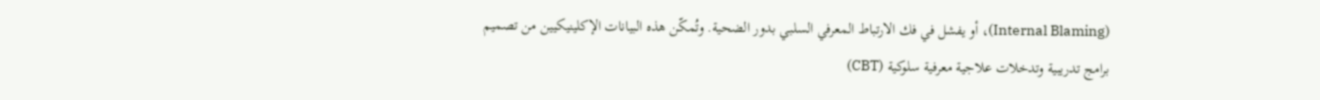(Internal Blaming)، أو يفشل في فك الارتباط المعرفي السلبي بدور الضحية. وتُمكّن هذه البيانات الإكلينيكيين من تصميم برامج تدريبية وتدخلات علاجية معرفية سلوكية (CBT)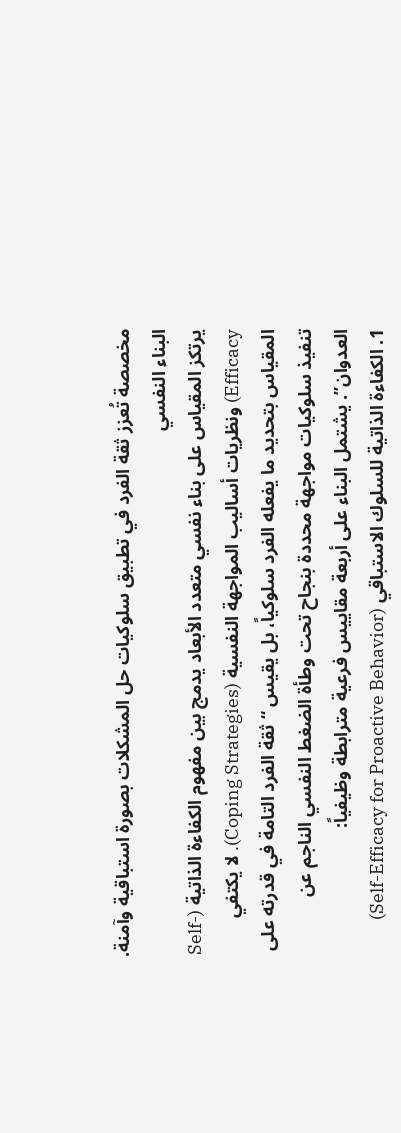مخصصة تُعزز ثقة الفرد في تطبيق سلوكيات حل المشكلات بصورة استباقية وآمنة.
البناء النفسي
يرتكز المقياس على بناء نفسي متعدد الأبعاد يدمج بين مفهوم الكفاءة الذاتية (Self-Efficacy) ونظريات أساليب المواجهة النفسية (Coping Strategies). لا يكتفي المقياس بتحديد ما يفعله الفرد سلوكياً، بل يقيس “ثقة الفرد التامة في قدرته على تنفيذ سلوكيات مواجهة محددة بنجاح تحت وطأة الضغط النفسي الناجم عن العدوان”. يشتمل البناء على أربعة مقاييس فرعية مترابطة وظيفياً:
1. الكفاءة الذاتية للسلوك الاستباقي (Self-Efficacy for Proactive Behavior)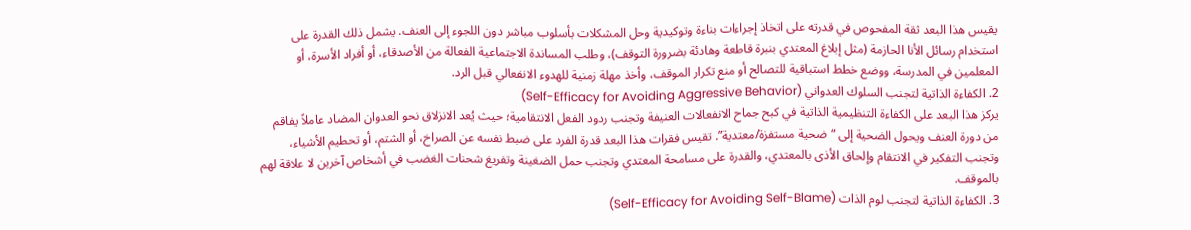يقيس هذا البعد ثقة المفحوص في قدرته على اتخاذ إجراءات بناءة وتوكيدية وحل المشكلات بأسلوب مباشر دون اللجوء إلى العنف. يشمل ذلك القدرة على استخدام رسائل الأنا الحازمة (مثل إبلاغ المعتدي بنبرة قاطعة وهادئة بضرورة التوقف)، وطلب المساندة الاجتماعية الفعالة من الأصدقاء، أو أفراد الأسرة، أو المعلمين في المدرسة، ووضع خطط استباقية للتصالح أو منع تكرار الموقف، وأخذ مهلة زمنية للهدوء الانفعالي قبل الرد.
2. الكفاءة الذاتية لتجنب السلوك العدواني (Self-Efficacy for Avoiding Aggressive Behavior)
يركز هذا البعد على الكفاءة التنظيمية الذاتية في كبح جماح الانفعالات العنيفة وتجنب ردود الفعل الانتقامية؛ حيث يُعد الانزلاق نحو العدوان المضاد عاملاً يفاقم من دورة العنف ويحول الضحية إلى “ضحية مستفزة/معتدية”. تقيس فقرات هذا البعد قدرة الفرد على ضبط نفسه عن الصراخ، أو الشتم، أو تحطيم الأشياء، وتجنب التفكير في الانتقام وإلحاق الأذى بالمعتدي، والقدرة على مسامحة المعتدي وتجنب حمل الضغينة وتفريغ شحنات الغضب في أشخاص آخرين لا علاقة لهم بالموقف.
3. الكفاءة الذاتية لتجنب لوم الذات (Self-Efficacy for Avoiding Self-Blame)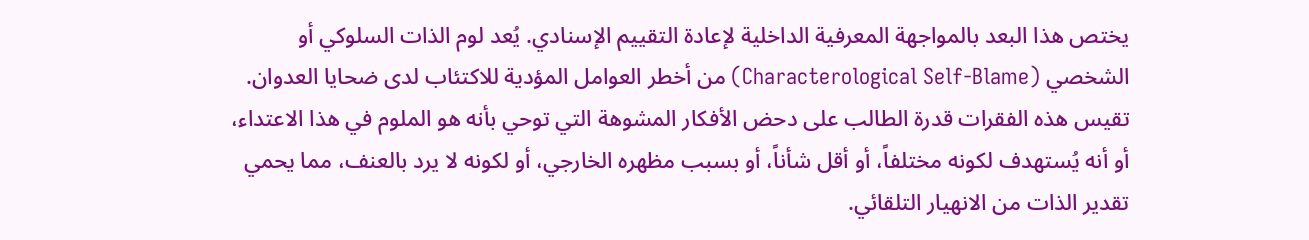يختص هذا البعد بالمواجهة المعرفية الداخلية لإعادة التقييم الإسنادي. يُعد لوم الذات السلوكي أو الشخصي (Characterological Self-Blame) من أخطر العوامل المؤدية للاكتئاب لدى ضحايا العدوان. تقيس هذه الفقرات قدرة الطالب على دحض الأفكار المشوهة التي توحي بأنه هو الملوم في هذا الاعتداء، أو أنه يُستهدف لكونه مختلفاً، أو أقل شأناً، أو بسبب مظهره الخارجي، أو لكونه لا يرد بالعنف، مما يحمي تقدير الذات من الانهيار التلقائي.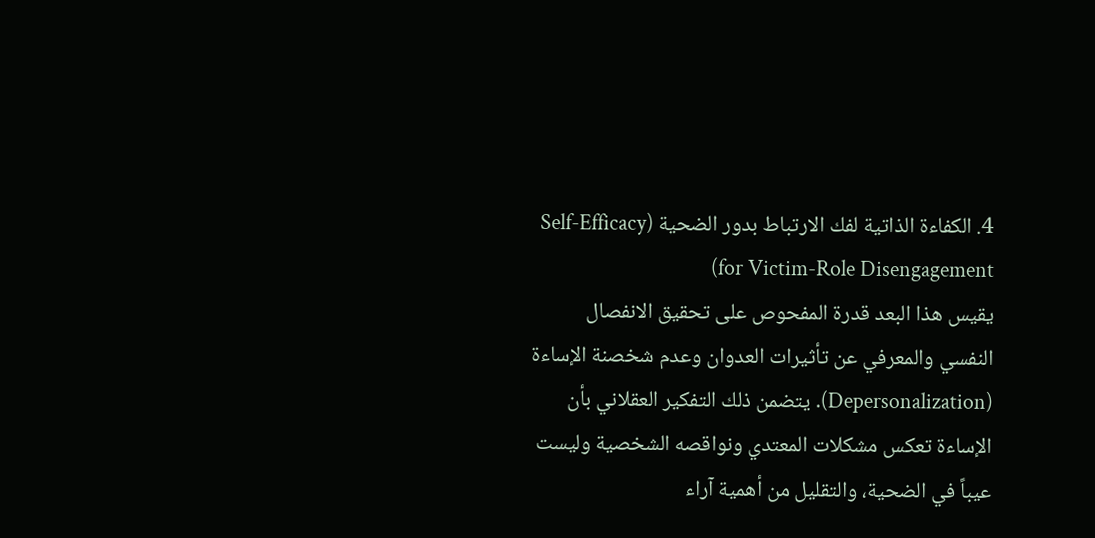4. الكفاءة الذاتية لفك الارتباط بدور الضحية (Self-Efficacy for Victim-Role Disengagement)
يقيس هذا البعد قدرة المفحوص على تحقيق الانفصال النفسي والمعرفي عن تأثيرات العدوان وعدم شخصنة الإساءة (Depersonalization). يتضمن ذلك التفكير العقلاني بأن الإساءة تعكس مشكلات المعتدي ونواقصه الشخصية وليست عيباً في الضحية، والتقليل من أهمية آراء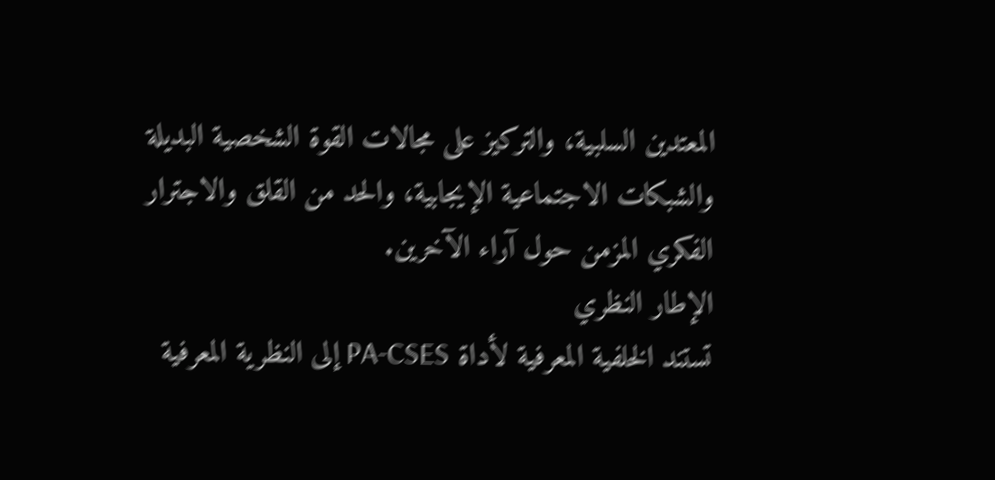المعتدين السلبية، والتركيز على مجالات القوة الشخصية البديلة والشبكات الاجتماعية الإيجابية، والحد من القلق والاجترار الفكري المزمن حول آراء الآخرين.
الإطار النظري
تستند الخلفية المعرفية لأداة PA-CSES إلى النظرية المعرفية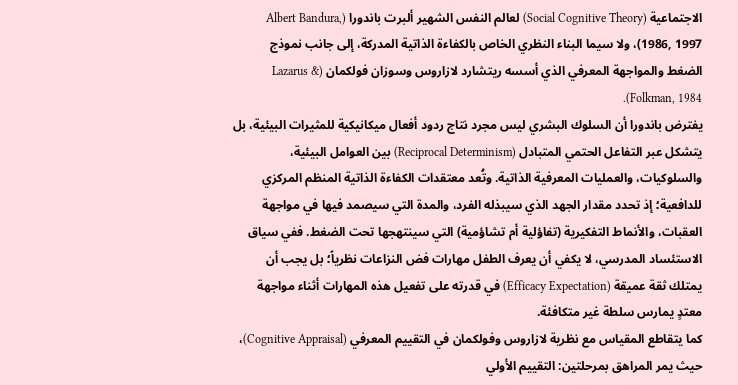الاجتماعية (Social Cognitive Theory) لعالم النفس الشهير ألبرت باندورا (Albert Bandura, 1986, 1997)، ولا سيما البناء النظري الخاص بالكفاءة الذاتية المدركة، إلى جانب نموذج الضغط والمواجهة المعرفي الذي أسسه ريتشارد لازاروس وسوزان فولكمان (Lazarus & Folkman, 1984).
يفترض باندورا أن السلوك البشري ليس مجرد نتاج ردود أفعال ميكانيكية للمثيرات البيئية، بل يتشكل عبر التفاعل الحتمي المتبادل (Reciprocal Determinism) بين العوامل البيئية، والسلوكيات، والعمليات المعرفية الذاتية. وتُعد معتقدات الكفاءة الذاتية المنظم المركزي للدافعية؛ إذ تحدد مقدار الجهد الذي سيبذله الفرد، والمدة التي سيصمد فيها في مواجهة العقبات، والأنماط التفكيرية (تفاؤلية أم تشاؤمية) التي سينتهجها تحت الضغط. ففي سياق الاستئساد المدرسي، لا يكفي أن يعرف الطفل مهارات فض النزاعات نظرياً؛ بل يجب أن يمتلك ثقة عميقة (Efficacy Expectation) في قدرته على تفعيل هذه المهارات أثناء مواجهة معتدٍ يمارس سلطة غير متكافئة.
كما يتقاطع المقياس مع نظرية لازاروس وفولكمان في التقييم المعرفي (Cognitive Appraisal)، حيث يمر المراهق بمرحلتين: التقييم الأولي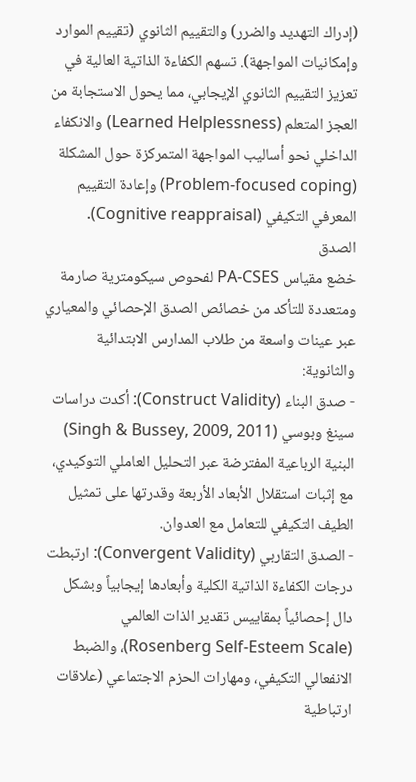(إدراك التهديد والضرر) والتقييم الثانوي (تقييم الموارد وإمكانيات المواجهة). تسهم الكفاءة الذاتية العالية في تعزيز التقييم الثانوي الإيجابي، مما يحول الاستجابة من العجز المتعلم (Learned Helplessness) والانكفاء الداخلي نحو أساليب المواجهة المتمركزة حول المشكلة (Problem-focused coping) وإعادة التقييم المعرفي التكيفي (Cognitive reappraisal).
الصدق
خضع مقياس PA-CSES لفحوص سيكومترية صارمة ومتعددة للتأكد من خصائص الصدق الإحصائي والمعياري عبر عينات واسعة من طلاب المدارس الابتدائية والثانوية:
- صدق البناء (Construct Validity): أكدت دراسات سينغ وبوسي (Singh & Bussey, 2009, 2011) البنية الرباعية المفترضة عبر التحليل العاملي التوكيدي، مع إثبات استقلال الأبعاد الأربعة وقدرتها على تمثيل الطيف التكيفي للتعامل مع العدوان.
- الصدق التقاربي (Convergent Validity): ارتبطت درجات الكفاءة الذاتية الكلية وأبعادها إيجابياً وبشكل دال إحصائياً بمقاييس تقدير الذات العالمي (Rosenberg Self-Esteem Scale)، والضبط الانفعالي التكيفي، ومهارات الحزم الاجتماعي (علاقات ارتباطية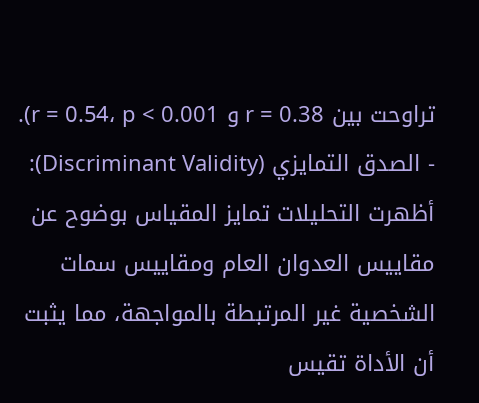تراوحت بين r = 0.38 و r = 0.54، p < 0.001).
- الصدق التمايزي (Discriminant Validity): أظهرت التحليلات تمايز المقياس بوضوح عن مقاييس العدوان العام ومقاييس سمات الشخصية غير المرتبطة بالمواجهة، مما يثبت أن الأداة تقيس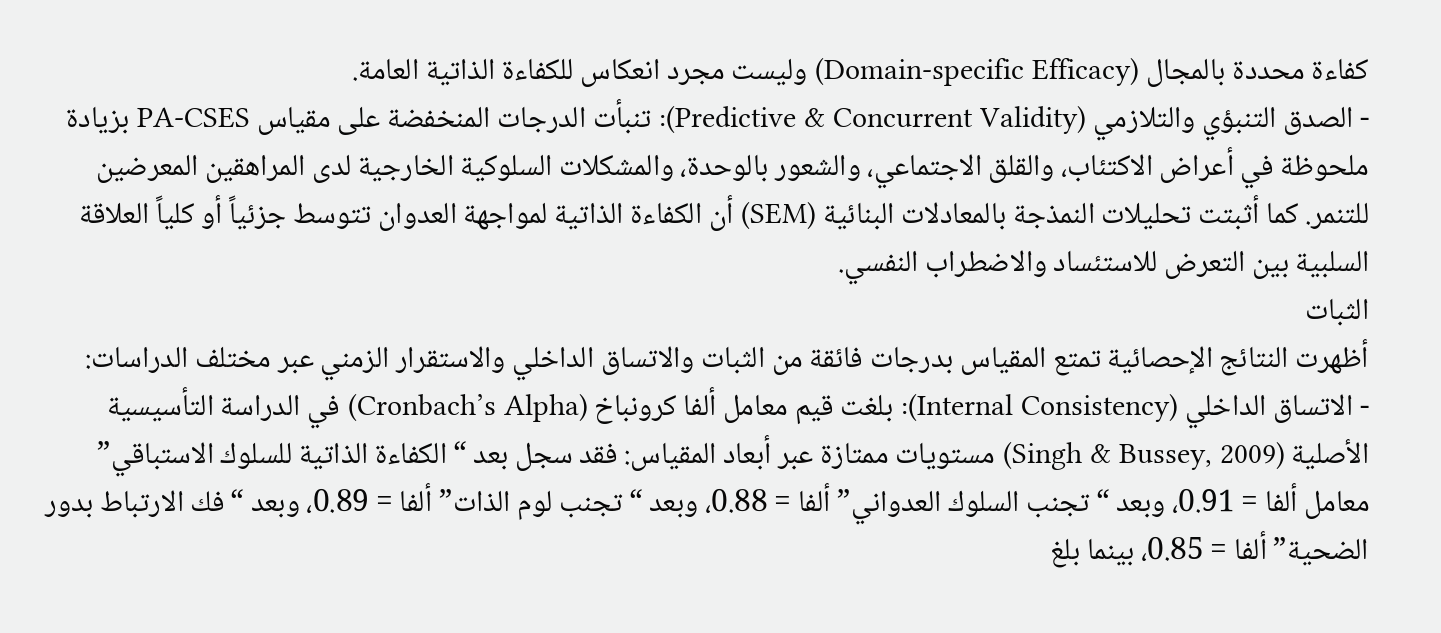كفاءة محددة بالمجال (Domain-specific Efficacy) وليست مجرد انعكاس للكفاءة الذاتية العامة.
- الصدق التنبؤي والتلازمي (Predictive & Concurrent Validity): تنبأت الدرجات المنخفضة على مقياس PA-CSES بزيادة ملحوظة في أعراض الاكتئاب، والقلق الاجتماعي، والشعور بالوحدة، والمشكلات السلوكية الخارجية لدى المراهقين المعرضين للتنمر. كما أثبتت تحليلات النمذجة بالمعادلات البنائية (SEM) أن الكفاءة الذاتية لمواجهة العدوان تتوسط جزئياً أو كلياً العلاقة السلبية بين التعرض للاستئساد والاضطراب النفسي.
الثبات
أظهرت النتائج الإحصائية تمتع المقياس بدرجات فائقة من الثبات والاتساق الداخلي والاستقرار الزمني عبر مختلف الدراسات:
- الاتساق الداخلي (Internal Consistency): بلغت قيم معامل ألفا كرونباخ (Cronbach’s Alpha) في الدراسة التأسيسية الأصلية (Singh & Bussey, 2009) مستويات ممتازة عبر أبعاد المقياس: فقد سجل بعد “الكفاءة الذاتية للسلوك الاستباقي” معامل ألفا = 0.91، وبعد “تجنب السلوك العدواني” ألفا = 0.88، وبعد “تجنب لوم الذات” ألفا = 0.89، وبعد “فك الارتباط بدور الضحية” ألفا = 0.85، بينما بلغ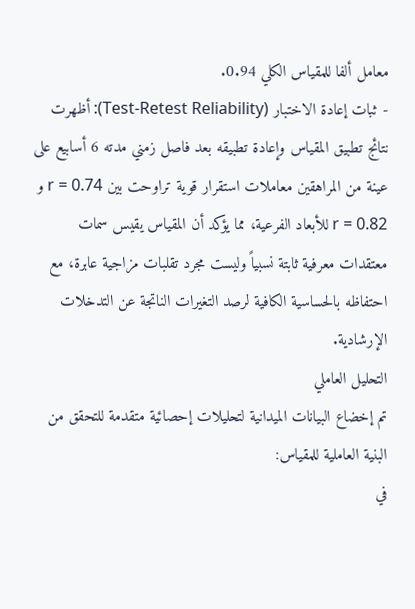معامل ألفا للمقياس الكلي 0.94.
- ثبات إعادة الاختبار (Test-Retest Reliability): أظهرت نتائج تطبيق المقياس وإعادة تطبيقه بعد فاصل زمني مدته 6 أسابيع على عينة من المراهقين معاملات استقرار قوية تراوحت بين r = 0.74 و r = 0.82 للأبعاد الفرعية، مما يؤكد أن المقياس يقيس سمات معتقدات معرفية ثابتة نسبياً وليست مجرد تقلبات مزاجية عابرة، مع احتفاظه بالحساسية الكافية لرصد التغيرات الناتجة عن التدخلات الإرشادية.
التحليل العاملي
تم إخضاع البيانات الميدانية لتحليلات إحصائية متقدمة للتحقق من البنية العاملية للمقياس:
في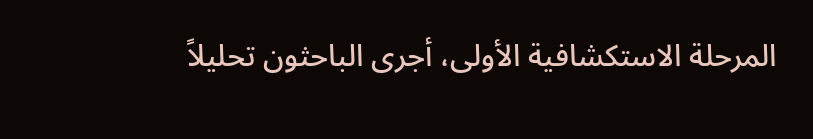المرحلة الاستكشافية الأولى، أجرى الباحثون تحليلاً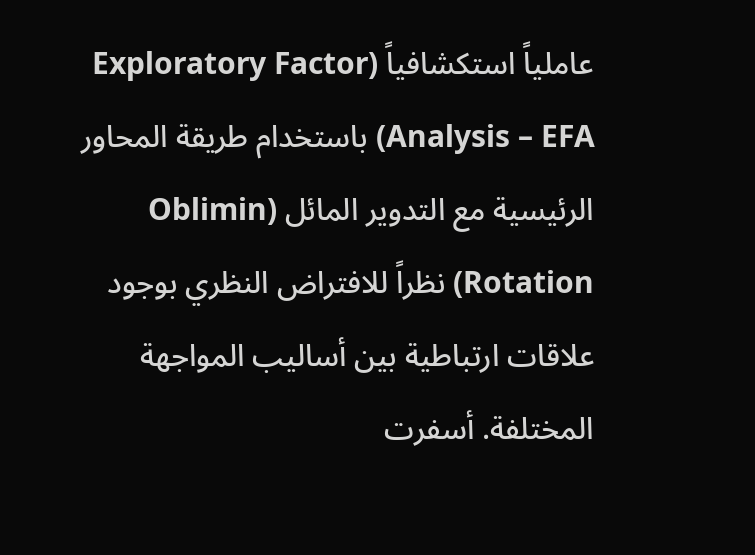عاملياً استكشافياً (Exploratory Factor Analysis – EFA) باستخدام طريقة المحاور الرئيسية مع التدوير المائل (Oblimin Rotation) نظراً للافتراض النظري بوجود علاقات ارتباطية بين أساليب المواجهة المختلفة. أسفرت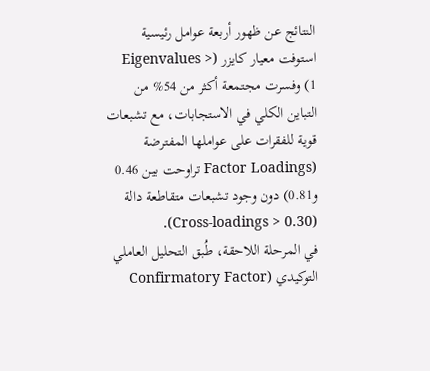النتائج عن ظهور أربعة عوامل رئيسية استوفت معيار كايزر (Eigenvalues > 1) وفسرت مجتمعة أكثر من 54% من التباين الكلي في الاستجابات، مع تشبعات قوية للفقرات على عواملها المفترضة (Factor Loadings تراوحت بين 0.46 و0.81) دون وجود تشبعات متقاطعة دالة (Cross-loadings > 0.30).
في المرحلة اللاحقة، طُبق التحليل العاملي التوكيدي (Confirmatory Factor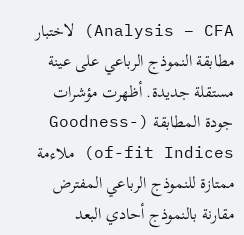Analysis – CFA) لاختبار مطابقة النموذج الرباعي على عينة مستقلة جديدة. أظهرت مؤشرات جودة المطابقة (Goodness-of-fit Indices) ملاءمة ممتازة للنموذج الرباعي المفترض مقارنة بالنموذج أحادي البعد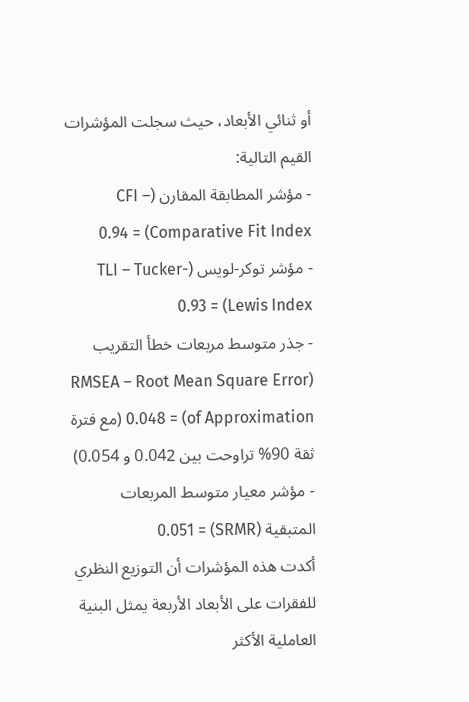أو ثنائي الأبعاد، حيث سجلت المؤشرات القيم التالية:
- مؤشر المطابقة المقارن (CFI – Comparative Fit Index) = 0.94
- مؤشر توكر-لويس (TLI – Tucker-Lewis Index) = 0.93
- جذر متوسط مربعات خطأ التقريب (RMSEA – Root Mean Square Error of Approximation) = 0.048 (مع فترة ثقة 90% تراوحت بين 0.042 و 0.054)
- مؤشر معيار متوسط المربعات المتبقية (SRMR) = 0.051
أكدت هذه المؤشرات أن التوزيع النظري للفقرات على الأبعاد الأربعة يمثل البنية العاملية الأكثر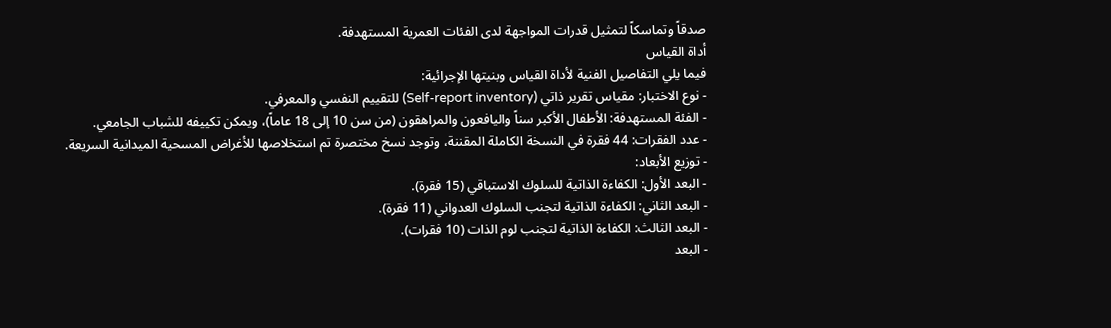صدقاً وتماسكاً لتمثيل قدرات المواجهة لدى الفئات العمرية المستهدفة.
أداة القياس
فيما يلي التفاصيل الفنية لأداة القياس وبنيتها الإجرائية:
- نوع الاختبار: مقياس تقرير ذاتي (Self-report inventory) للتقييم النفسي والمعرفي.
- الفئة المستهدفة: الأطفال الأكبر سناً واليافعون والمراهقون (من سن 10 إلى 18 عاماً)، ويمكن تكييفه للشباب الجامعي.
- عدد الفقرات: 44 فقرة في النسخة الكاملة المقننة، وتوجد نسخ مختصرة تم استخلاصها للأغراض المسحية الميدانية السريعة.
- توزيع الأبعاد:
- البعد الأول: الكفاءة الذاتية للسلوك الاستباقي (15 فقرة).
- البعد الثاني: الكفاءة الذاتية لتجنب السلوك العدواني (11 فقرة).
- البعد الثالث: الكفاءة الذاتية لتجنب لوم الذات (10 فقرات).
- البعد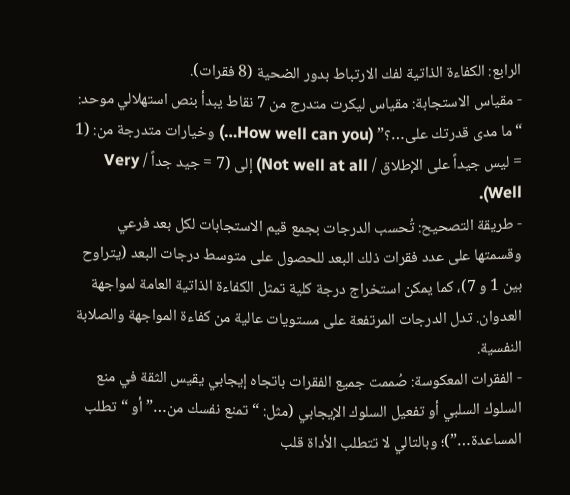الرابع: الكفاءة الذاتية لفك الارتباط بدور الضحية (8 فقرات).
- مقياس الاستجابة: مقياس ليكرت متدرج من 7 نقاط يبدأ بنص استهلالي موحد: “ما مدى قدرتك على…؟” (How well can you…) وخيارات متدرجة من: (1 = ليس جيداً على الإطلاق / Not well at all) إلى (7 = جيد جداً / Very Well).
- طريقة التصحيح: تُحسب الدرجات بجمع قيم الاستجابات لكل بعد فرعي وقسمتها على عدد فقرات ذلك البعد للحصول على متوسط درجات البعد (يتراوح بين 1 و 7)، كما يمكن استخراج درجة كلية تمثل الكفاءة الذاتية العامة لمواجهة العدوان. تدل الدرجات المرتفعة على مستويات عالية من كفاءة المواجهة والصلابة النفسية.
- الفقرات المعكوسة: صُممت جميع الفقرات باتجاه إيجابي يقيس الثقة في منع السلوك السلبي أو تفعيل السلوك الإيجابي (مثل: “تمنع نفسك من…” أو “تطلب المساعدة…”)؛ وبالتالي لا تتطلب الأداة قلب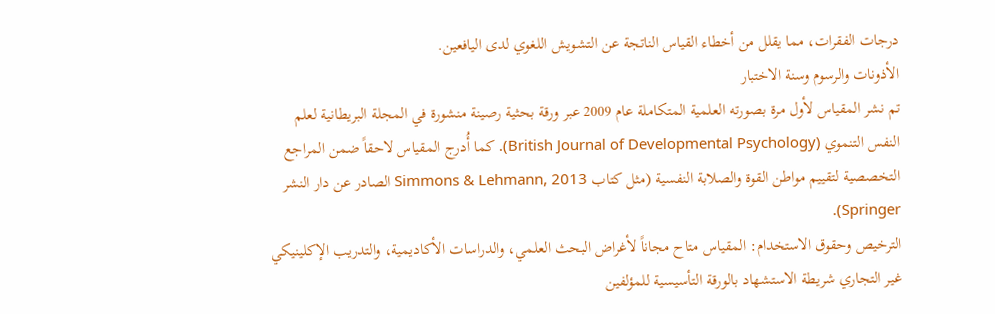درجات الفقرات، مما يقلل من أخطاء القياس الناتجة عن التشويش اللغوي لدى اليافعين.
الأذونات والرسوم وسنة الاختبار
تم نشر المقياس لأول مرة بصورته العلمية المتكاملة عام 2009 عبر ورقة بحثية رصينة منشورة في المجلة البريطانية لعلم النفس التنموي (British Journal of Developmental Psychology). كما أُدرج المقياس لاحقاً ضمن المراجع التخصصية لتقييم مواطن القوة والصلابة النفسية (مثل كتاب Simmons & Lehmann, 2013 الصادر عن دار النشر Springer).
الترخيص وحقوق الاستخدام: المقياس متاح مجاناً لأغراض البحث العلمي، والدراسات الأكاديمية، والتدريب الإكلينيكي غير التجاري شريطة الاستشهاد بالورقة التأسيسية للمؤلفين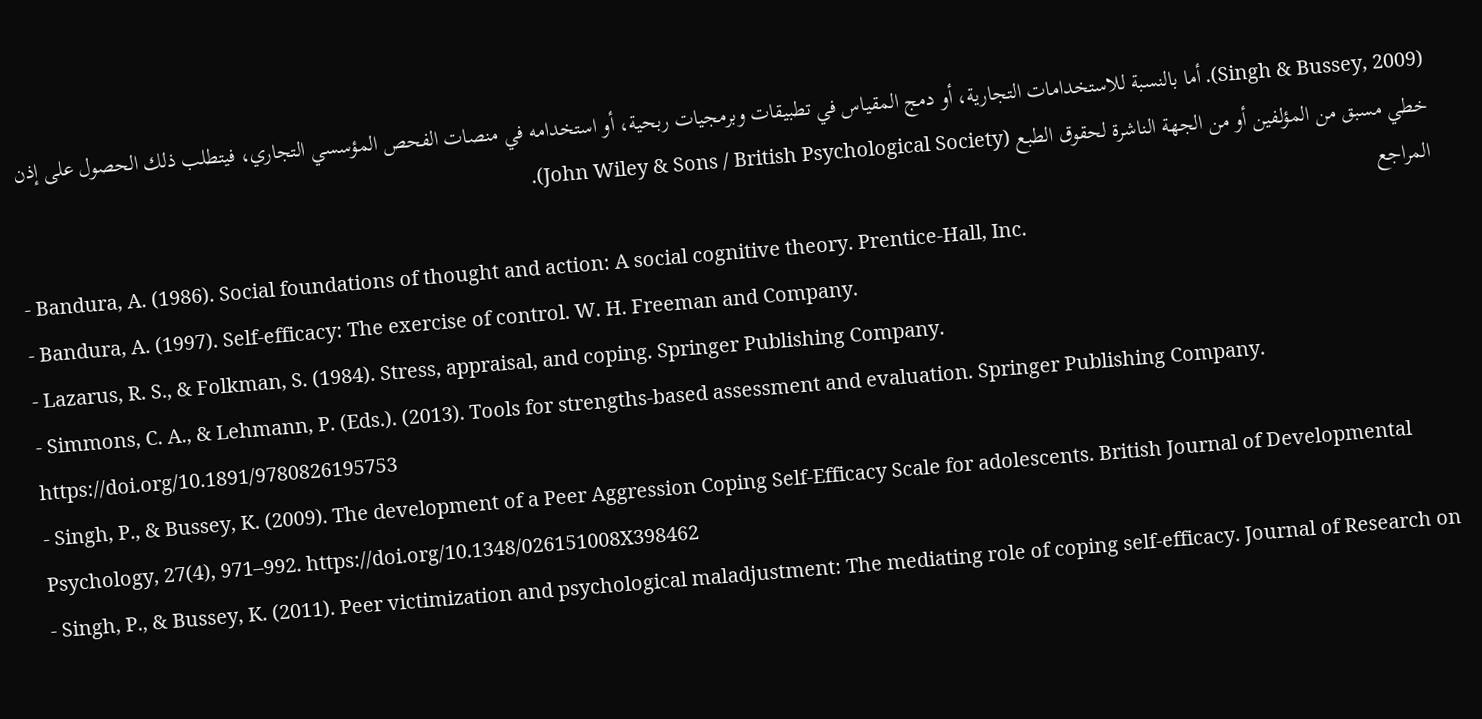(Singh & Bussey, 2009). أما بالنسبة للاستخدامات التجارية، أو دمج المقياس في تطبيقات وبرمجيات ربحية، أو استخدامه في منصات الفحص المؤسسي التجاري، فيتطلب ذلك الحصول على إذن خطي مسبق من المؤلفين أو من الجهة الناشرة لحقوق الطبع (John Wiley & Sons / British Psychological Society).
المراجع
- Bandura, A. (1986). Social foundations of thought and action: A social cognitive theory. Prentice-Hall, Inc.
- Bandura, A. (1997). Self-efficacy: The exercise of control. W. H. Freeman and Company.
- Lazarus, R. S., & Folkman, S. (1984). Stress, appraisal, and coping. Springer Publishing Company.
- Simmons, C. A., & Lehmann, P. (Eds.). (2013). Tools for strengths-based assessment and evaluation. Springer Publishing Company. https://doi.org/10.1891/9780826195753
- Singh, P., & Bussey, K. (2009). The development of a Peer Aggression Coping Self-Efficacy Scale for adolescents. British Journal of Developmental Psychology, 27(4), 971–992. https://doi.org/10.1348/026151008X398462
- Singh, P., & Bussey, K. (2011). Peer victimization and psychological maladjustment: The mediating role of coping self-efficacy. Journal of Research on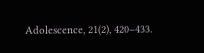Adolescence, 21(2), 420–433.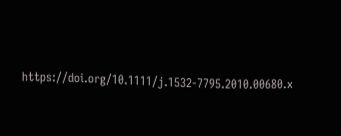https://doi.org/10.1111/j.1532-7795.2010.00680.x